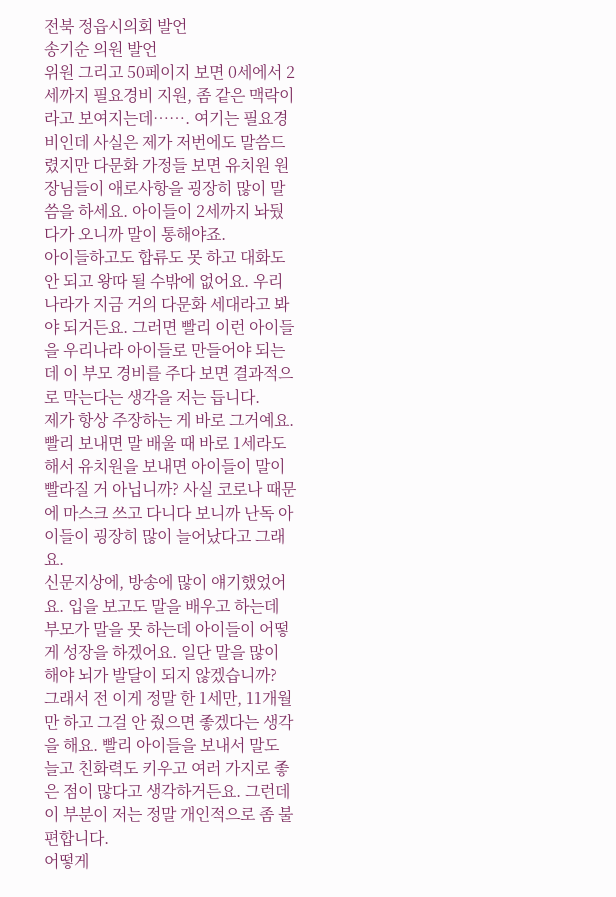전북 정읍시의회 발언
송기순 의원 발언
위원 그리고 50페이지 보면 0세에서 2세까지 필요경비 지원, 좀 같은 맥락이라고 보여지는데……. 여기는 필요경비인데 사실은 제가 저번에도 말씀드렸지만 다문화 가정들 보면 유치원 원장님들이 애로사항을 굉장히 많이 말씀을 하세요. 아이들이 2세까지 놔뒀다가 오니까 말이 통해야죠.
아이들하고도 합류도 못 하고 대화도 안 되고 왕따 될 수밖에 없어요. 우리나라가 지금 거의 다문화 세대라고 봐야 되거든요. 그러면 빨리 이런 아이들을 우리나라 아이들로 만들어야 되는데 이 부모 경비를 주다 보면 결과적으로 막는다는 생각을 저는 듭니다.
제가 항상 주장하는 게 바로 그거예요. 빨리 보내면 말 배울 때 바로 1세라도 해서 유치원을 보내면 아이들이 말이 빨라질 거 아닙니까? 사실 코로나 때문에 마스크 쓰고 다니다 보니까 난독 아이들이 굉장히 많이 늘어났다고 그래요.
신문지상에, 방송에 많이 얘기했었어요. 입을 보고도 말을 배우고 하는데 부모가 말을 못 하는데 아이들이 어떻게 성장을 하겠어요. 일단 말을 많이 해야 뇌가 발달이 되지 않겠습니까?
그래서 전 이게 정말 한 1세만, 11개월만 하고 그걸 안 줬으면 좋겠다는 생각을 해요. 빨리 아이들을 보내서 말도 늘고 친화력도 키우고 여러 가지로 좋은 점이 많다고 생각하거든요. 그런데 이 부분이 저는 정말 개인적으로 좀 불편합니다.
어떻게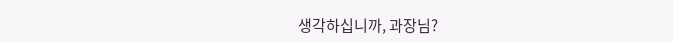생각하십니까, 과장님?